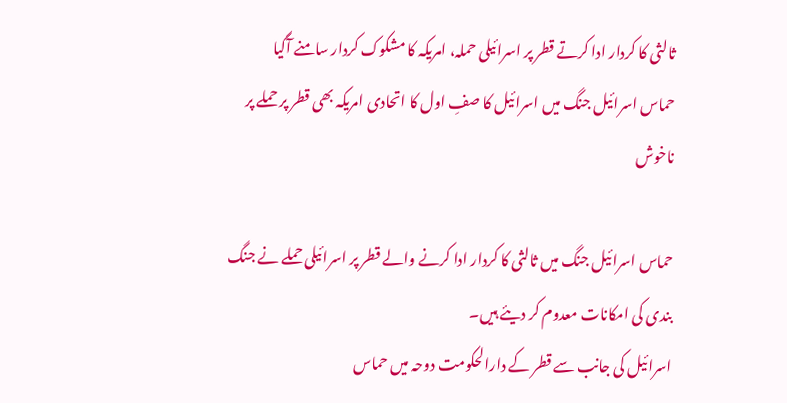ثالثی کا کردار ادا کرتے قطر پر اسرائیلی حملہ، امریکہ کا مشکوک کردار سامنے آگیا
حماس اسرائیل جنگ میں اسرائیل کا صفِ اول کا اتحادی امریکہ بھی قطر پر حملے پر ناخوش

حماس اسرائیل جنگ میں ثالثی کا کردار ادا کرنے والے قطر پر اسرائیلی حملے نے جنگ بندی کی امکانات معدوم کر دیئے ہیں۔
اسرائیل کی جانب سے قطر کے دارالحکومت دوحہ میں حماس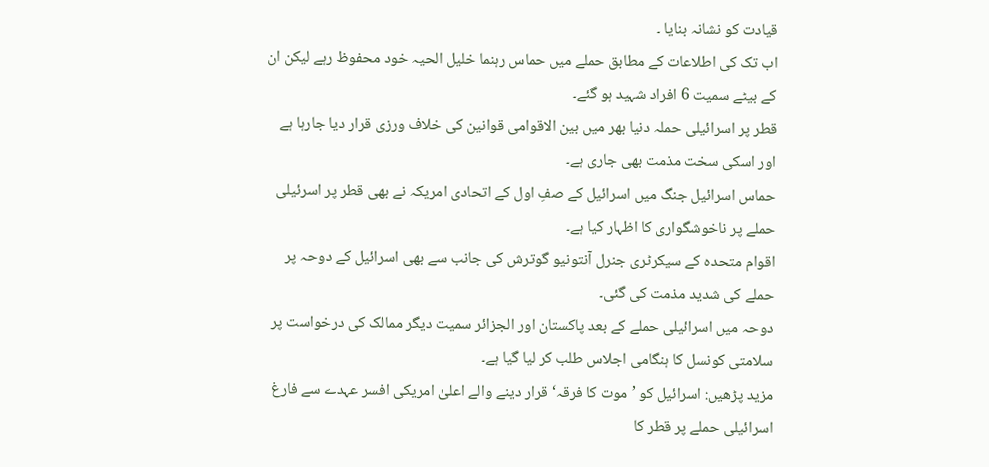قیادت کو نشانہ بنایا ۔
اب تک کی اطلاعات کے مطابق حملے میں حماس رہنما خلیل الحیہ خود محفوظ رہے لیکن ان کے بیٹے سمیت 6 افراد شہید ہو گئے۔
قطر پر اسرائیلی حملہ دنیا بھر میں بین الاقوامی قوانین کی خلاف ورزی قرار دیا جارہا ہے اور اسکی سخت مذمت بھی جاری ہے۔
حماس اسرائیل جنگ میں اسرائیل کے صفِ اول کے اتحادی امریکہ نے بھی قطر پر اسرئیلی حملے پر ناخوشگواری کا اظہار کیا ہے۔
اقوام متحدہ کے سیکرٹری جنرل آنتونیو گوترش کی جانب سے بھی اسرائیل کے دوحہ پر حملے کی شدید مذمت کی گئی۔
دوحہ میں اسرائیلی حملے کے بعد پاکستان اور الجزائر سمیت دیگر ممالک کی درخواست پر سلامتی کونسل کا ہنگامی اجلاس طلب کر لیا گیا ہے۔
مزید پڑھیں: اسرائیل کو ’موت کا فرقہ‘ قرار دینے والے اعلیٰ امریکی افسر عہدے سے فارغ
اسرائیلی حملے پر قطر کا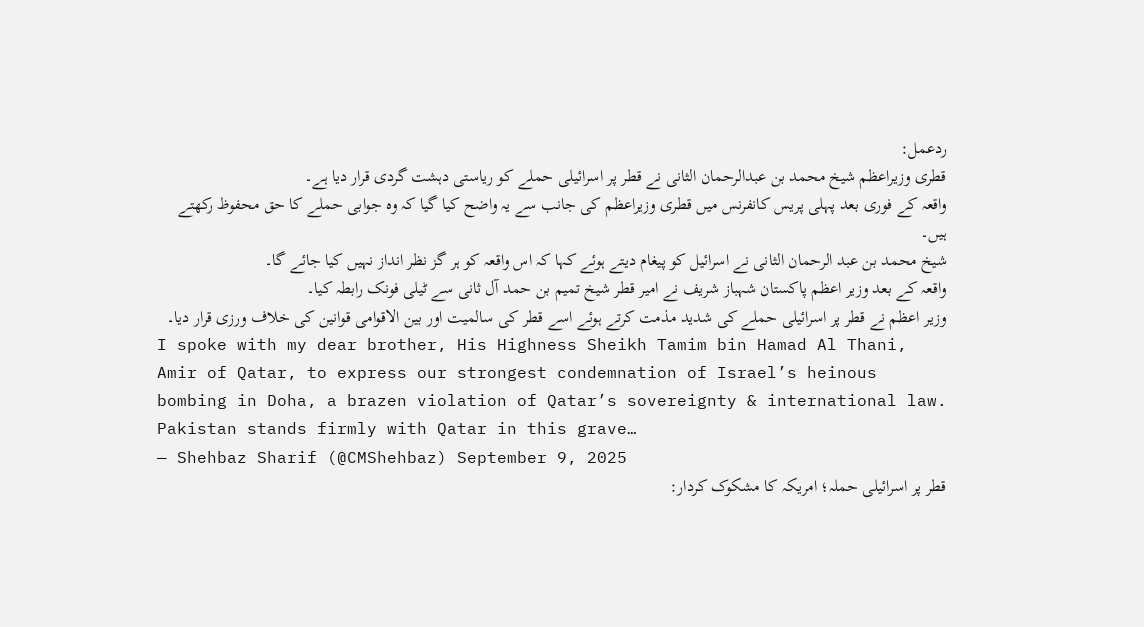ردعمل:
قطری وزیراعظم شیخ محمد بن عبدالرحمان الثانی نے قطر پر اسرائیلی حملے کو ریاستی دہشت گردی قرار دیا ہے۔
واقعہ کے فوری بعد پہلی پریس کانفرنس میں قطری وزیراعظم کی جانب سے یہ واضح کیا گیا کہ وہ جوابی حملے کا حق محفوظ رکھتے ہیں۔
شیخ محمد بن عبد الرحمان الثانی نے اسرائیل کو پیغام دیتے ہوئے کہا کہ اس واقعہ کو ہر گز نظر انداز نہیں کیا جائے گا۔
واقعہ کے بعد وزیر اعظم پاکستان شہباز شریف نے امیر قطر شیخ تمیم بن حمد آل ثانی سے ٹیلی فونک رابطہ کیا۔
وزیر اعظم نے قطر پر اسرائیلی حملے کی شدید مذمت کرتے ہوئے اسے قطر کی سالمیت اور بین الاقوامی قوانین کی خلاف ورزی قرار دیا۔
I spoke with my dear brother, His Highness Sheikh Tamim bin Hamad Al Thani, Amir of Qatar, to express our strongest condemnation of Israel’s heinous bombing in Doha, a brazen violation of Qatar’s sovereignty & international law. Pakistan stands firmly with Qatar in this grave…
— Shehbaz Sharif (@CMShehbaz) September 9, 2025
قطر پر اسرائیلی حملہ؛ امریکہ کا مشکوک کردار: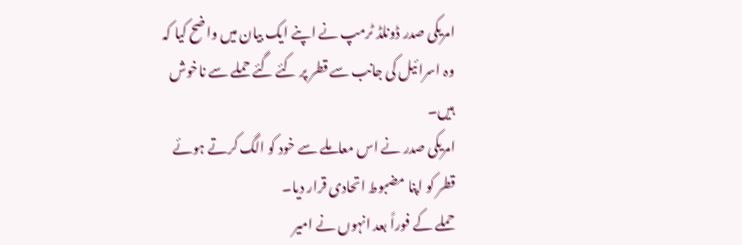امریکی صدر ڈونلڈ ٹرمپ نے اپنے ایک بیان میں واضح کیا کہ وہ اسرائیل کی جانب سے قطر پر کئے گئے حملے سے ناخوش ہیں۔
امریکی صدر نے اس معاملے سے خود کو الگ کرتے ہوئے قطر کو اپنا مضبوط اتحادی قرار دیا۔
حملے کے فوراً بعد انہوں نے امیر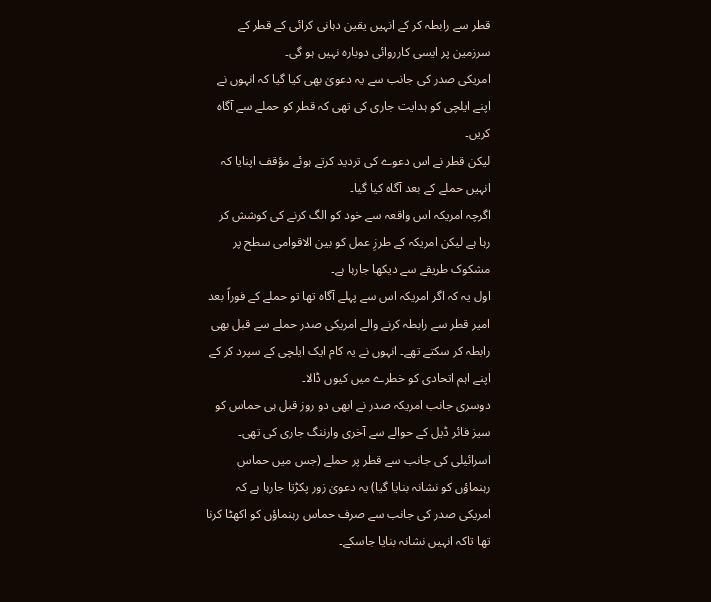قطر سے رابطہ کر کے انہیں یقین دہانی کرائی کے قطر کے سرزمین پر ایسی کارروائی دوبارہ نہیں ہو گی۔
امریکی صدر کی جانب سے یہ دعویٰ بھی کیا گیا کہ انہوں نے اپنے ایلچی کو ہدایت جاری کی تھی کہ قطر کو حملے سے آگاہ کریں۔
لیکن قطر نے اس دعوے کی تردید کرتے ہوئے مؤقف اپنایا کہ انہیں حملے کے بعد آگاہ کیا گیا۔
اگرچہ امریکہ اس واقعہ سے خود کو الگ کرنے کی کوشش کر رہا ہے لیکن امریکہ کے طرزِ عمل کو بین الاقوامی سطح پر مشکوک طریقے سے دیکھا جارہا ہے۔
اول یہ کہ اگر امریکہ اس سے پہلے آگاہ تھا تو حملے کے فوراً بعد امیر قطر سے رابطہ کرنے والے امریکی صدر حملے سے قبل بھی رابطہ کر سکتے تھے۔ انہوں نے یہ کام ایک ایلچی کے سپرد کر کے اپنے اہم اتحادی کو خطرے میں کیوں ڈالا۔
دوسری جانب امریکہ صدر نے ابھی دو روز قبل ہی حماس کو سیز فائر ڈیل کے حوالے سے آخری وارننگ جاری کی تھی۔
اسرائیلی کی جانب سے قطر پر حملے (جس میں حماس رہنماؤں کو نشانہ بنایا گیا) یہ دعویٰ زور پکڑتا جارہا ہے کہ امریکی صدر کی جانب سے صرف حماس رہنماؤں کو اکھٹا کرنا تھا تاکہ انہیں نشانہ بنایا جاسکے۔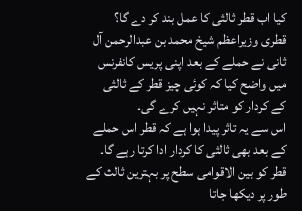کیا اب قطر ثالثی کا عمل بند کر دے گا؟
قطری وزیراعظم شیخ محمد بن عبدالرحمن آل ثانی نے حملے کے بعد اپنی پریس کانفرنس میں واضح کیا کہ کوئی چیز قطر کے ثالثی کے کردار کو متاثر نہیں کرے گی۔
اس سے یہ تاثر پیدا ہوا ہے کہ قطر اس حملے کے بعد بھی ثالثی کا کردار ادا کرتا رہے گا۔
قطر کو بین الاقوامی سطح پر بہترین ثالث کے طور پر دیکھا جاتا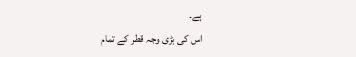ہے۔
اس کی بڑی وجہ قطر کے تمام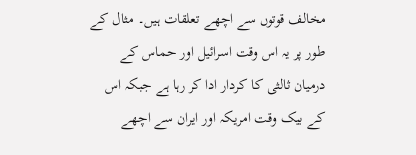مخالف قوتوں سے اچھے تعلقات ہیں۔ مثال کے طور پر یہ اس وقت اسرائیل اور حماس کے درمیان ثالثی کا کردار ادا کر رہا ہے جبکہ اس کے بیک وقت امریکہ اور ایران سے اچھے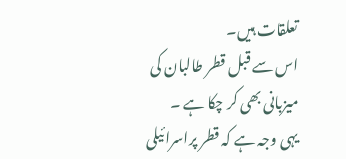تعلقات ہیں۔
اس سے قبل قطر طالبان کی میزبانی بھی کر چکا ہے ۔
یہی وجہ ہے کہ قطر پراسرائیلی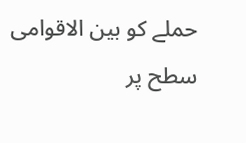حملے کو بین الاقوامی سطح پر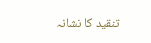تنقید کا نشانہ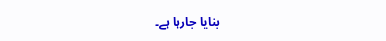بنایا جارہا ہے۔